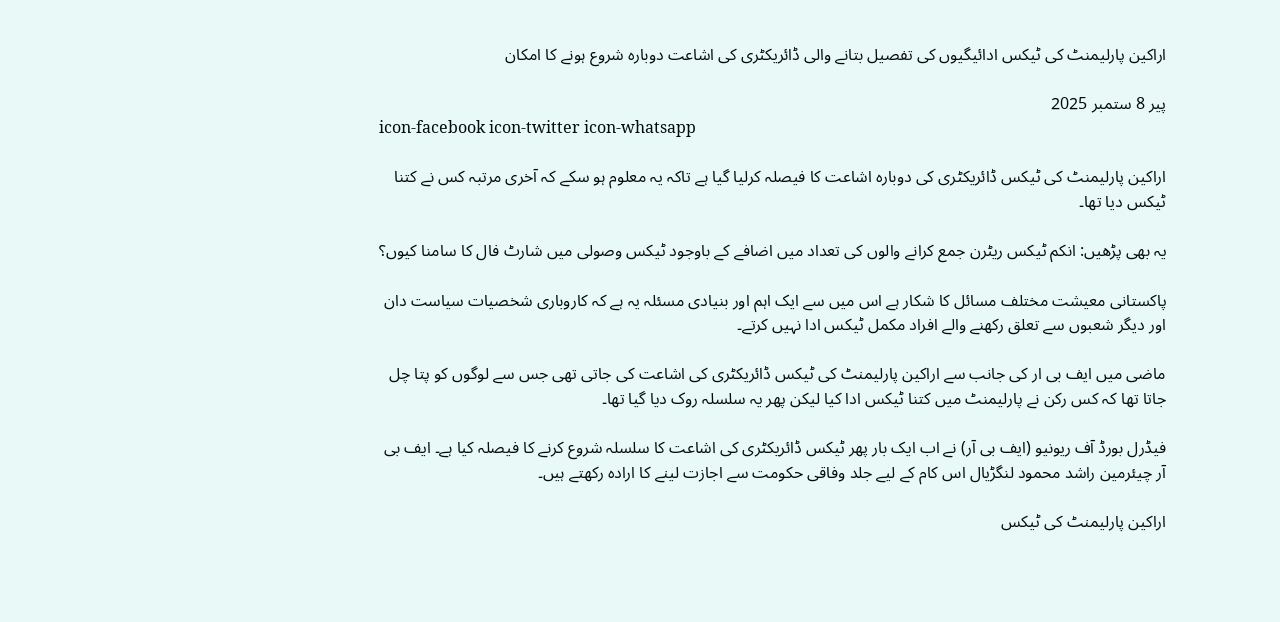اراکین پارلیمنٹ کی ٹیکس ادائیگیوں کی تفصیل بتانے والی ڈائریکٹری کی اشاعت دوبارہ شروع ہونے کا امکان

پیر 8 ستمبر 2025
icon-facebook icon-twitter icon-whatsapp

اراکین پارلیمنٹ کی ٹیکس ڈائریکٹری کی دوبارہ اشاعت کا فیصلہ کرلیا گیا ہے تاکہ یہ معلوم ہو سکے کہ آخری مرتبہ کس نے کتنا ٹیکس دیا تھا۔

یہ بھی پڑھیں: انکم ٹیکس ریٹرن جمع کرانے والوں کی تعداد میں اضافے کے باوجود ٹیکس وصولی میں شارٹ فال کا سامنا کیوں؟

پاکستانی معیشت مختلف مسائل کا شکار ہے اس میں سے ایک اہم اور بنیادی مسئلہ یہ ہے کہ کاروباری شخصیات سیاست دان اور دیگر شعبوں سے تعلق رکھنے والے افراد مکمل ٹیکس ادا نہیں کرتے۔

ماضی میں ایف بی ار کی جانب سے اراکین پارلیمنٹ کی ٹیکس ڈائریکٹری کی اشاعت کی جاتی تھی جس سے لوگوں کو پتا چل جاتا تھا کہ کس رکن نے پارلیمنٹ میں کتنا ٹیکس ادا کیا لیکن پھر یہ سلسلہ روک دیا گیا تھا۔

فیڈرل بورڈ آف ریونیو (ایف بی آر) نے اب ایک بار پھر ٹیکس ڈائریکٹری کی اشاعت کا سلسلہ شروع کرنے کا فیصلہ کیا ہے۔ ایف بی آر چیئرمین راشد محمود لنگڑیال اس کام کے لیے جلد وفاقی حکومت سے اجازت لینے کا ارادہ رکھتے ہیں۔

اراکین پارلیمنٹ کی ٹیکس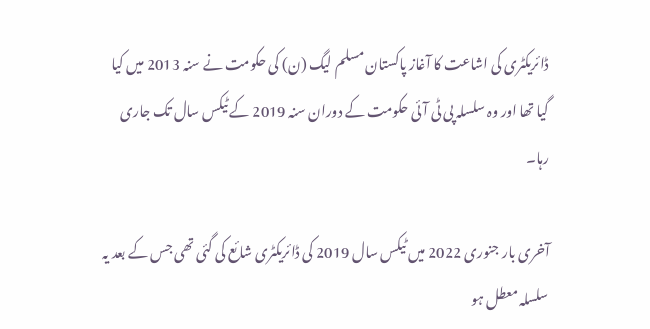ڈائریکٹری کی اشاعت کا آغاز پاکستان مسلم لیگ (ن) کی حکومت نے سنہ 2013 میں کیا گیا تھا اور وہ سلسلہ پی ٹی آئی حکومت کے دوران سنہ 2019 کے ٹیکس سال تک جاری رہا۔

آخری بار جنوری 2022 میں ٹیکس سال 2019 کی ڈائریکٹری شائع کی گئی تھی جس کے بعد یہ سلسلہ معطل ہو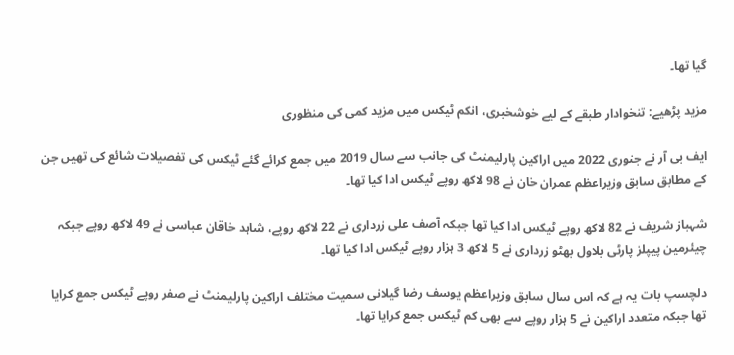گیا تھا۔

مزید پڑھیے: تنخوادار طبقے کے لیے خوشخبری، انکم ٹیکس میں مزید کمی کی منظوری

ایف بی آر نے جنوری 2022 میں اراکین پارلیمنٹ کی جانب سے سال 2019 میں جمع کرائے گئے ٹیکس کی تفصیلات شائع کی تھیں جن کے مطابق سابق وزیراعظم عمران خان نے 98 لاکھ روپے ٹیکس ادا کیا تھا۔

شہباز شریف نے 82 لاکھ روپے ٹیکس ادا کیا تھا جبکہ آصف علی زرداری نے 22 لاکھ روپے، شاہد خاقان عباسی نے 49 لاکھ روپے جبکہ چیئرمین پیپلز پارٹی بلاول بھٹو زرداری نے 5 لاکھ 3 ہزار روپے ٹیکس ادا کیا تھا۔

دلچسپ بات یہ ہے کہ اس سال سابق وزیراعظم یوسف رضا گیلانی سمیت مختلف اراکین پارلیمنٹ نے صفر روپے ٹیکس جمع کرایا تھا جبکہ متعدد اراکین نے 5 ہزار روپے سے بھی کم ٹیکس جمع کرایا تھا۔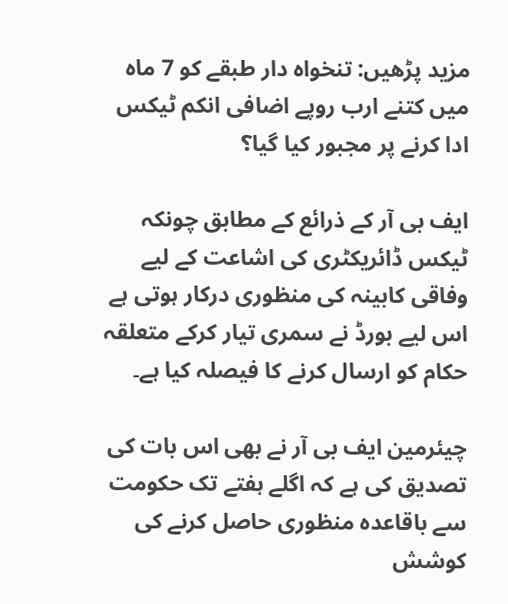مزید پڑھیں: تنخواہ دار طبقے کو 7 ماہ میں کتنے ارب روپے اضافی انکم ٹیکس ادا کرنے پر مجبور کیا گیا؟

ایف بی آر کے ذرائع کے مطابق چونکہ ٹیکس ڈائریکٹری کی اشاعت کے لیے وفاقی کابینہ کی منظوری درکار ہوتی ہے اس لیے بورڈ نے سمری تیار کرکے متعلقہ حکام کو ارسال کرنے کا فیصلہ کیا ہے۔

چیئرمین ایف بی آر نے بھی اس بات کی تصدیق کی ہے کہ اگلے ہفتے تک حکومت سے باقاعدہ منظوری حاصل کرنے کی کوشش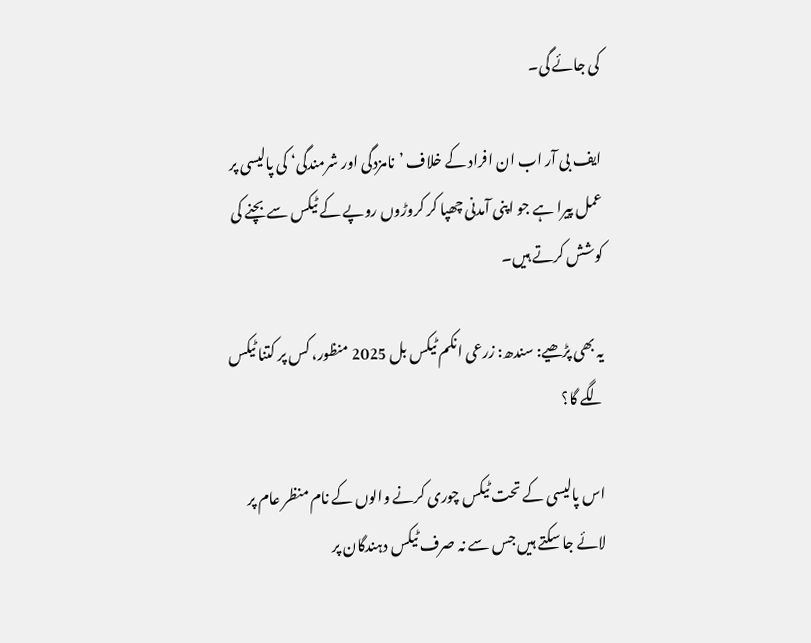کی جائے گی۔

ایف بی آر اب ان افراد کے خلاف ’نامزدگی اور شرمندگی‘ کی پالیسی پر عمل پیرا ہے جو اپنی آمدنی چھپا کر کروڑوں روپے کے ٹیکس سے بچنے کی کوشش کرتے ہیں۔

یہ بھی پڑھیے: سندھ: زرعی انکم ٹیکس بل 2025 منظور، کس پر کتنا ٹیکس لگے گا؟

اس پالیسی کے تحت ٹیکس چوری کرنے والوں کے نام منظر عام پر لائے جا سکتے ہیں جس سے نہ صرف ٹیکس دہندگان پر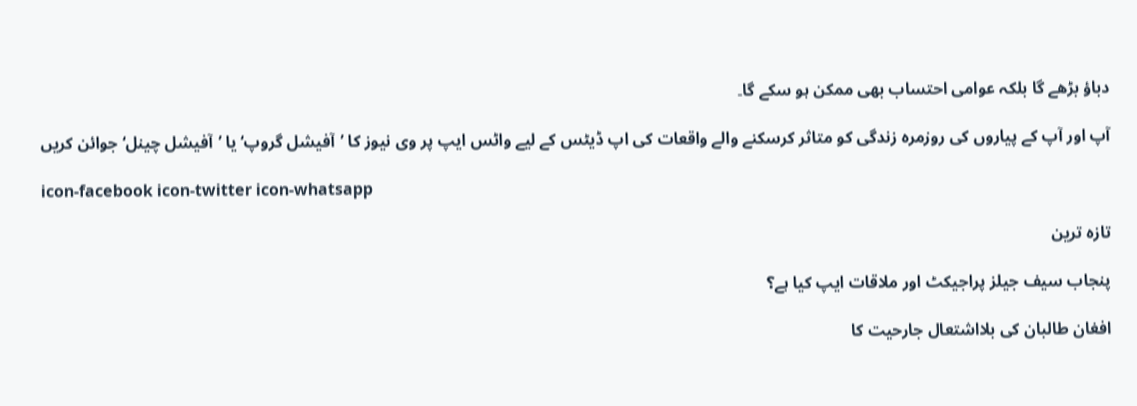دباؤ بڑھے گا بلکہ عوامی احتساب بھی ممکن ہو سکے گا۔

آپ اور آپ کے پیاروں کی روزمرہ زندگی کو متاثر کرسکنے والے واقعات کی اپ ڈیٹس کے لیے واٹس ایپ پر وی نیوز کا ’آفیشل گروپ‘ یا ’آفیشل چینل‘ جوائن کریں

icon-facebook icon-twitter icon-whatsapp

تازہ ترین

پنجاب سیف جیلز پراجیکٹ اور ملاقات ایپ کیا ہے؟

افغان طالبان کی بلااشتعال جارحیت کا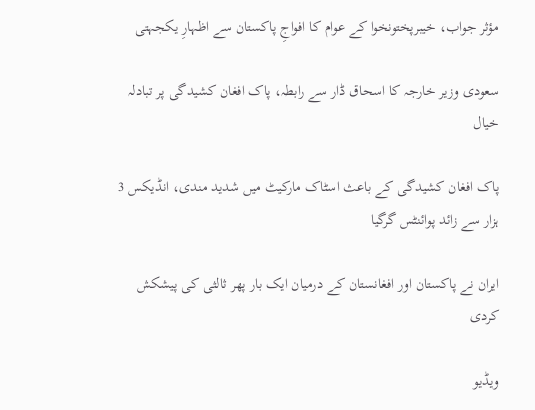مؤثر جواب، خیبرپختونخوا کے عوام کا افواجِ پاکستان سے اظہارِ یکجہتی

سعودی وزیر خارجہ کا اسحاق ڈار سے رابطہ، پاک افغان کشیدگی پر تبادلہ خیال

پاک افغان کشیدگی کے باعث اسٹاک مارکیٹ میں شدید مندی، انڈیکس 3 ہزار سے زائد پوائنٹس گرگیا

ایران نے پاکستان اور افغانستان کے درمیان ایک بار پھر ثالثی کی پیشکش کردی

ویڈیو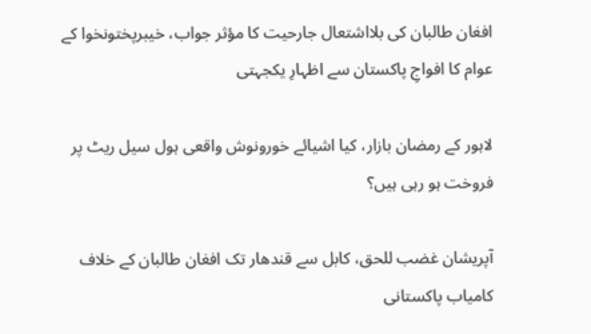افغان طالبان کی بلااشتعال جارحیت کا مؤثر جواب، خیبرپختونخوا کے عوام کا افواجِ پاکستان سے اظہارِ یکجہتی

لاہور کے رمضان بازار، کیا اشیائے خورونوش واقعی ہول سیل ریٹ پر فروخت ہو رہی ہیں؟

آپریشان غضب للحق، کابل سے قندھار تک افغان طالبان کے خلاف کامیاب پاکستانی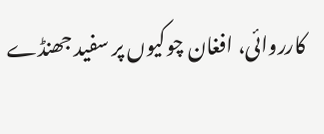کارروائی، افغان چوکیوں پر سفید جھنڈے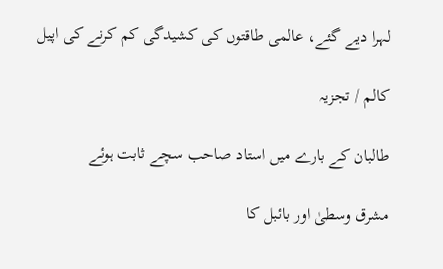لہرا دیے گئے، عالمی طاقتوں کی کشیدگی کم کرنے کی اپیل

کالم / تجزیہ

طالبان کے بارے میں استاد صاحب سچے ثابت ہوئے

مشرق وسطیٰ اور بائبل کا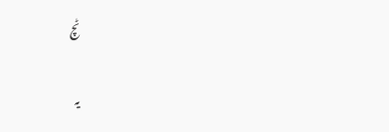ٹچ

یہ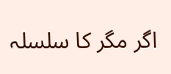اگر مگر کا سلسلہ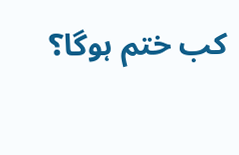کب ختم ہوگا؟